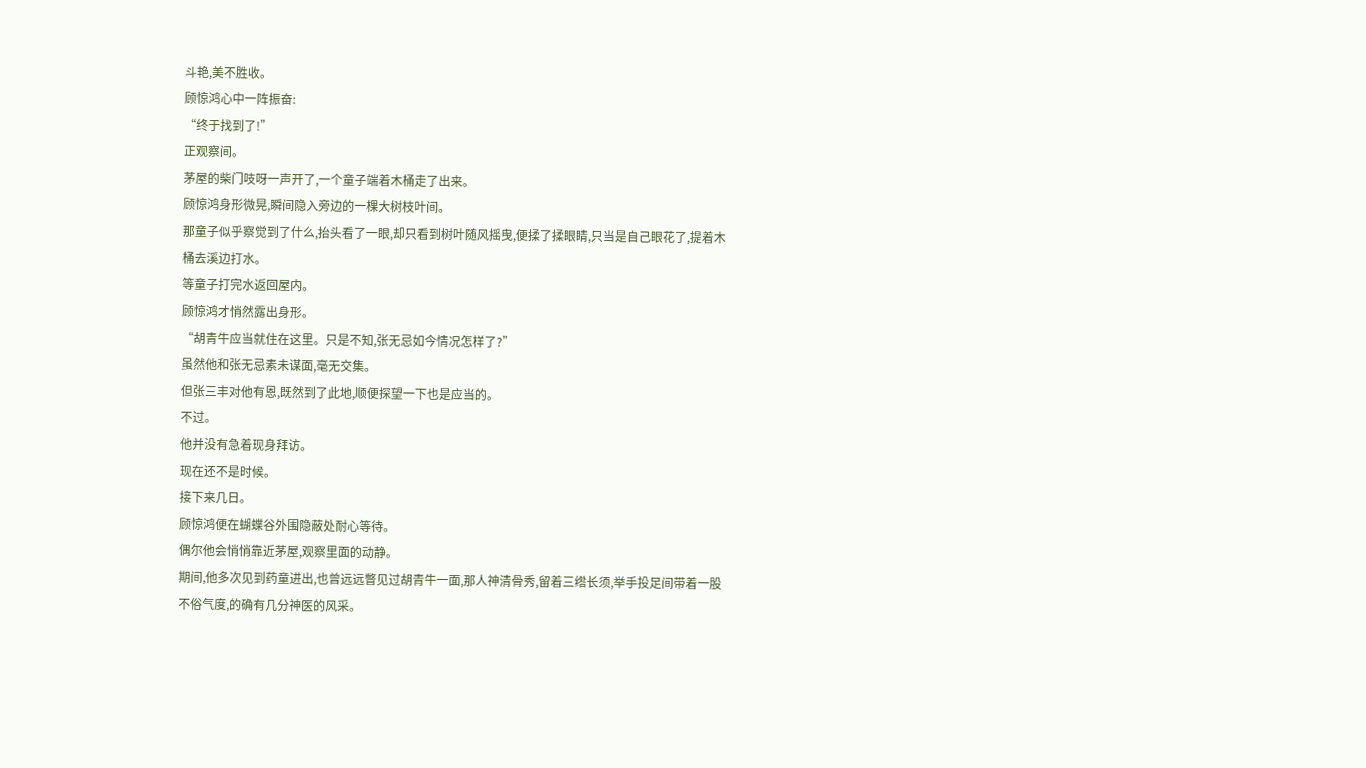斗艳,美不胜收。
顾惊鸿心中一阵振奋:
“终于找到了!”
正观察间。
茅屋的柴门吱呀一声开了,一个童子端着木桶走了出来。
顾惊鸿身形微晃,瞬间隐入旁边的一棵大树枝叶间。
那童子似乎察觉到了什么,抬头看了一眼,却只看到树叶随风摇曳,便揉了揉眼睛,只当是自己眼花了,提着木桶去溪边打水。
等童子打完水返回屋内。
顾惊鸿才悄然露出身形。
“胡青牛应当就住在这里。只是不知,张无忌如今情况怎样了?”
虽然他和张无忌素未谋面,毫无交集。
但张三丰对他有恩,既然到了此地,顺便探望一下也是应当的。
不过。
他并没有急着现身拜访。
现在还不是时候。
接下来几日。
顾惊鸿便在蝴蝶谷外围隐蔽处耐心等待。
偶尔他会悄悄靠近茅屋,观察里面的动静。
期间,他多次见到药童进出,也曾远远瞥见过胡青牛一面,那人神清骨秀,留着三绺长须,举手投足间带着一股不俗气度,的确有几分神医的风采。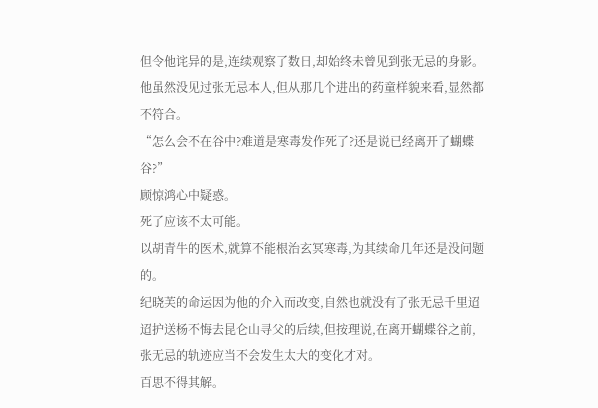但令他诧异的是,连续观察了数日,却始终未曾见到张无忌的身影。
他虽然没见过张无忌本人,但从那几个进出的药童样貌来看,显然都不符合。
“怎么会不在谷中?难道是寒毒发作死了?还是说已经离开了蝴蝶谷?”
顾惊鸿心中疑惑。
死了应该不太可能。
以胡青牛的医术,就算不能根治玄冥寒毒,为其续命几年还是没问题的。
纪晓芙的命运因为他的介入而改变,自然也就没有了张无忌千里迢迢护送杨不悔去昆仑山寻父的后续,但按理说,在离开蝴蝶谷之前,张无忌的轨迹应当不会发生太大的变化才对。
百思不得其解。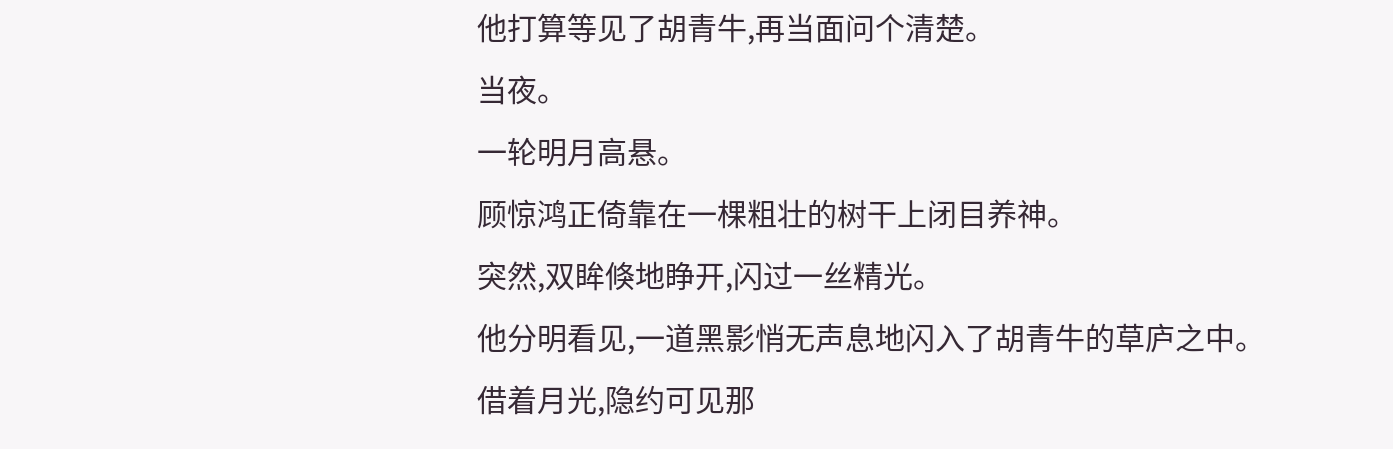他打算等见了胡青牛,再当面问个清楚。
当夜。
一轮明月高悬。
顾惊鸿正倚靠在一棵粗壮的树干上闭目养神。
突然,双眸倏地睁开,闪过一丝精光。
他分明看见,一道黑影悄无声息地闪入了胡青牛的草庐之中。
借着月光,隐约可见那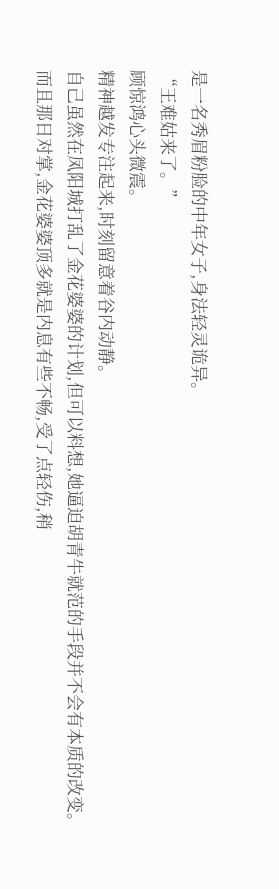是一名秀眉粉脸的中年女子,身法轻灵诡异。
“王难姑来了。”
顾惊鸿心头微震。
精神越发专注起来,时刻留意着谷内动静。
自己虽然在凤阳城打乱了金花婆婆的计划,但可以料想,她逼迫胡青牛就范的手段并不会有本质的改变。
而且那日对掌,金花婆婆顶多就是内息有些不畅,受了点轻伤,稍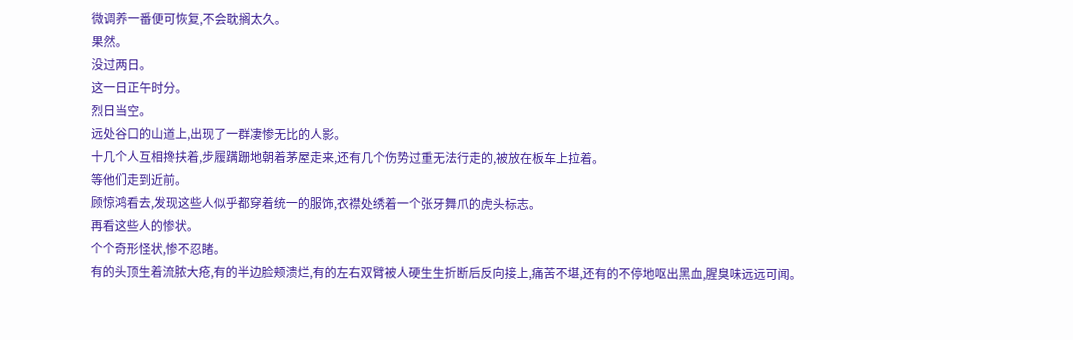微调养一番便可恢复,不会耽搁太久。
果然。
没过两日。
这一日正午时分。
烈日当空。
远处谷口的山道上,出现了一群凄惨无比的人影。
十几个人互相搀扶着,步履蹒跚地朝着茅屋走来,还有几个伤势过重无法行走的,被放在板车上拉着。
等他们走到近前。
顾惊鸿看去,发现这些人似乎都穿着统一的服饰,衣襟处绣着一个张牙舞爪的虎头标志。
再看这些人的惨状。
个个奇形怪状,惨不忍睹。
有的头顶生着流脓大疮,有的半边脸颊溃烂,有的左右双臂被人硬生生折断后反向接上,痛苦不堪,还有的不停地呕出黑血,腥臭味远远可闻。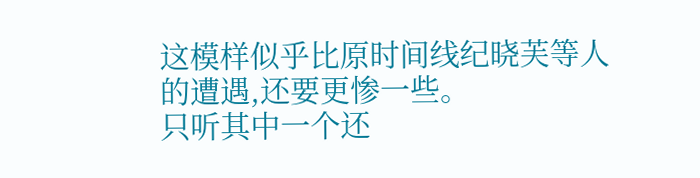这模样似乎比原时间线纪晓芙等人的遭遇,还要更惨一些。
只听其中一个还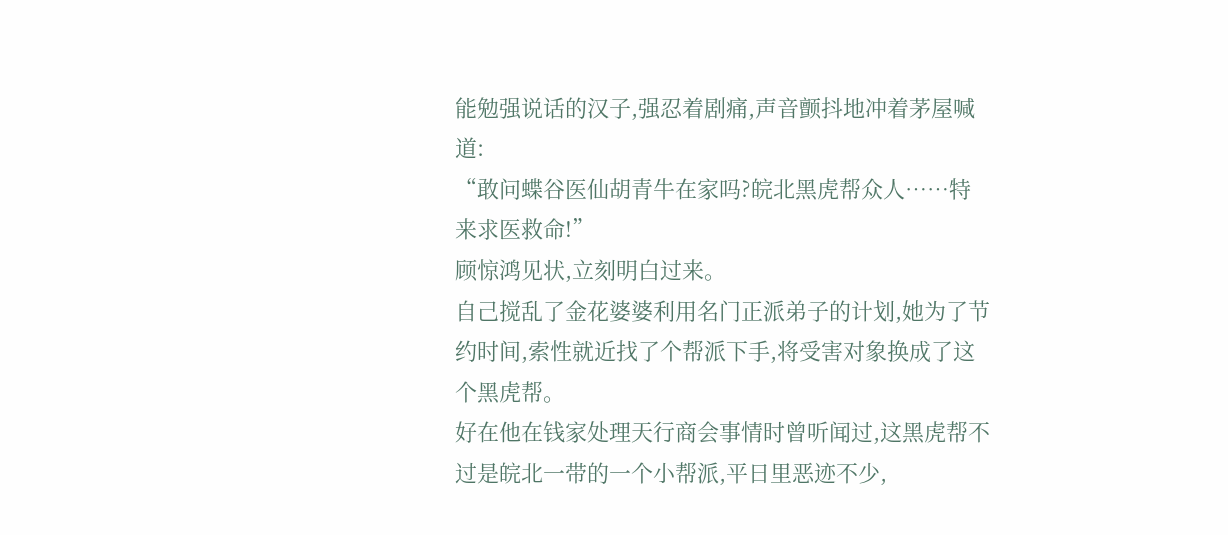能勉强说话的汉子,强忍着剧痛,声音颤抖地冲着茅屋喊道:
“敢问蝶谷医仙胡青牛在家吗?皖北黑虎帮众人……特来求医救命!”
顾惊鸿见状,立刻明白过来。
自己搅乱了金花婆婆利用名门正派弟子的计划,她为了节约时间,索性就近找了个帮派下手,将受害对象换成了这个黑虎帮。
好在他在钱家处理天行商会事情时曾听闻过,这黑虎帮不过是皖北一带的一个小帮派,平日里恶迹不少,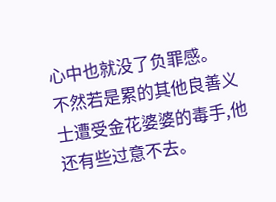心中也就没了负罪感。
不然若是累的其他良善义士遭受金花婆婆的毒手,他还有些过意不去。